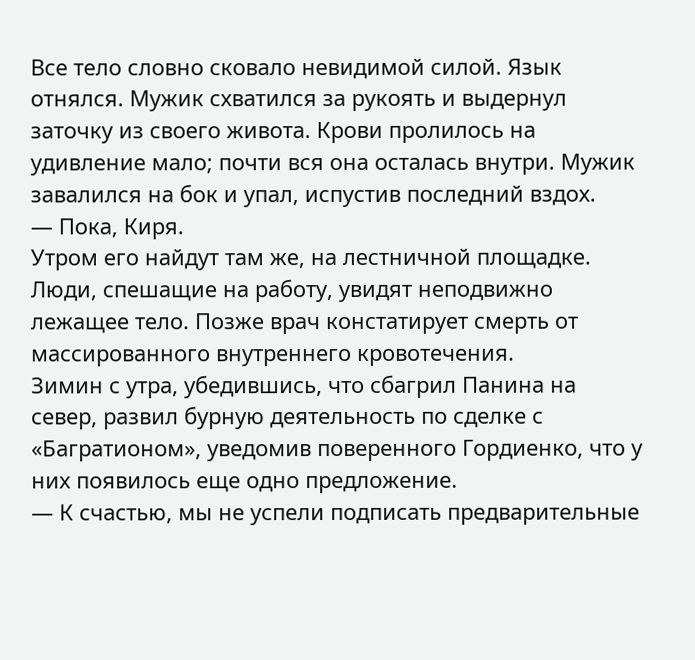Все тело словно сковало невидимой силой. Язык отнялся. Мужик схватился за рукоять и выдернул заточку из своего живота. Крови пролилось на удивление мало; почти вся она осталась внутри. Мужик завалился на бок и упал, испустив последний вздох.
— Пока, Киря.
Утром его найдут там же, на лестничной площадке. Люди, спешащие на работу, увидят неподвижно лежащее тело. Позже врач констатирует смерть от массированного внутреннего кровотечения.
Зимин с утра, убедившись, что сбагрил Панина на север, развил бурную деятельность по сделке с «Багратионом», уведомив поверенного Гордиенко, что у них появилось еще одно предложение.
— К счастью, мы не успели подписать предварительные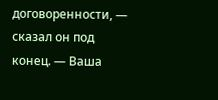договоренности, — сказал он под конец. — Ваша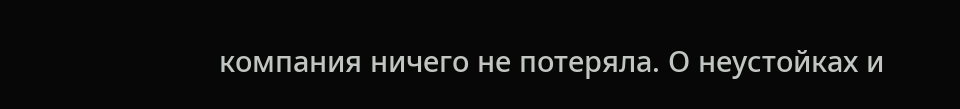компания ничего не потеряла. О неустойках и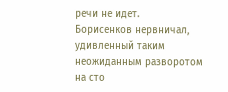речи не идет.
Борисенков нервничал, удивленный таким неожиданным разворотом на сто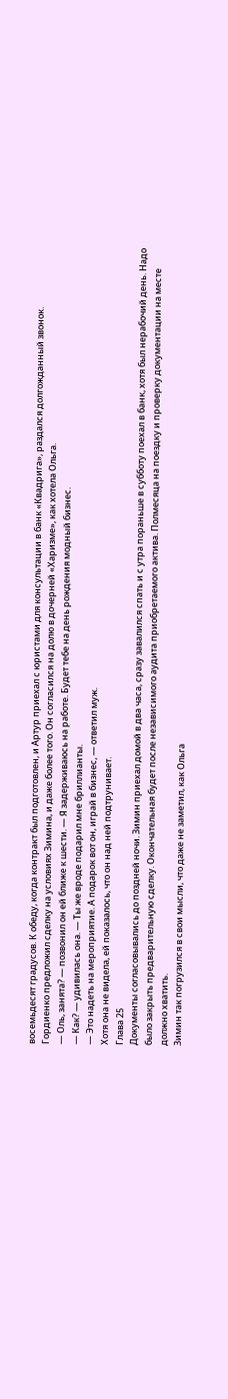восемьдесят градусов. К обеду, когда контракт был подготовлен, и Артур приехал с юристами для консультации в банк «Квадрига», раздался долгожданный звонок.
Гордиенко предложил сделку на условиях Зимина, и даже более того. Он согласился на долю в дочерней «Харизме», как хотела Ольга.
— Оль, занята? — позвонил он ей ближе к шести. — Я задерживаюсь на работе. Будет тебе на день рождения модный бизнес.
— Как? — удивилась она. — Ты же вроде подарил мне бриллианты.
— Это надеть на мероприятие. А подарок вот он, играй в бизнес, — ответил муж.
Хотя она не видела, ей показалось, что он над ней подтрунивает.
Глава 25
Документы согласовывались до поздней ночи. Зимин приехал домой в два часа, сразу завалился спать и с утра пораньше в субботу поехал в банк, хотя был нерабочий день. Надо было закрыть предварительную сделку. Окончательная будет после независимого аудита приобретаемого актива. Полмесяца на поездку и проверку документации на месте должно хватить.
Зимин так погрузился в свои мысли, что даже не заметил, как Ольга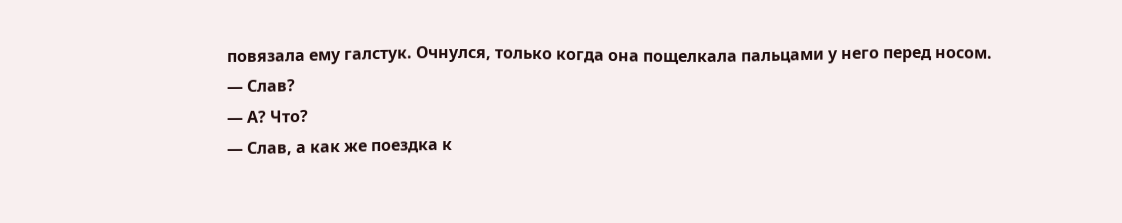повязала ему галстук. Очнулся, только когда она пощелкала пальцами у него перед носом.
— Слав?
— А? Что?
— Слав, а как же поездка к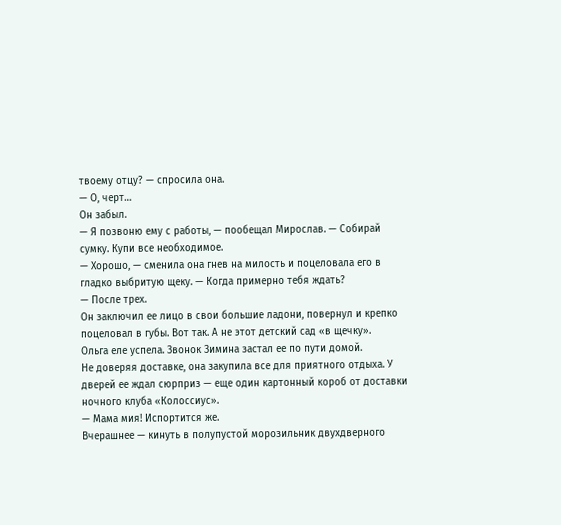твоему отцу? — спросила она.
— О, черт…
Он забыл.
— Я позвоню ему с работы, — пообещал Мирослав. — Собирай сумку. Купи все необходимое.
— Хорошо, — сменила она гнев на милость и поцеловала его в гладко выбритую щеку. — Когда примерно тебя ждать?
— После трех.
Он заключил ее лицо в свои большие ладони, повернул и крепко поцеловал в губы. Вот так. А не этот детский сад «в щечку».
Ольга еле успела. Звонок Зимина застал ее по пути домой.
Не доверяя доставке, она закупила все для приятного отдыха. У дверей ее ждал сюрприз — еще один картонный короб от доставки ночного клуба «Колоссиус».
— Мама мия! Испортится же.
Вчерашнее — кинуть в полупустой морозильник двухдверного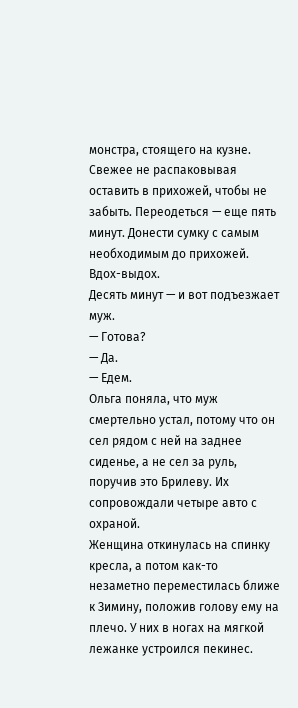монстра, стоящего на кузне. Свежее не распаковывая оставить в прихожей, чтобы не забыть. Переодеться — еще пять минут. Донести сумку с самым необходимым до прихожей. Вдох-выдох.
Десять минут — и вот подъезжает муж.
— Готова?
— Да.
— Едем.
Ольга поняла, что муж смертельно устал, потому что он сел рядом с ней на заднее сиденье, а не сел за руль, поручив это Брилеву. Их сопровождали четыре авто с охраной.
Женщина откинулась на спинку кресла, а потом как-то незаметно переместилась ближе к Зимину, положив голову ему на плечо. У них в ногах на мягкой лежанке устроился пекинес.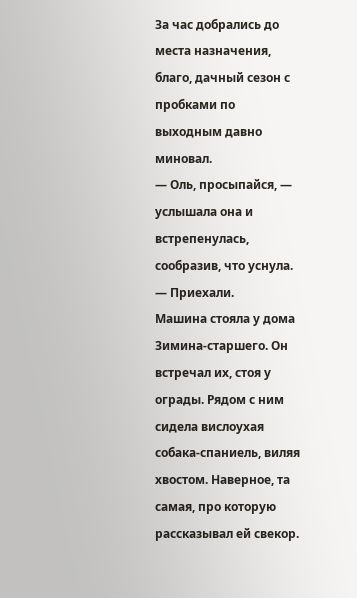За час добрались до места назначения, благо, дачный сезон с пробками по выходным давно миновал.
— Оль, просыпайся, — услышала она и встрепенулась, сообразив, что уснула. — Приехали.
Машина стояла у дома Зимина-старшего. Он встречал их, стоя у ограды. Рядом с ним сидела вислоухая собака-спаниель, виляя хвостом. Наверное, та самая, про которую рассказывал ей свекор.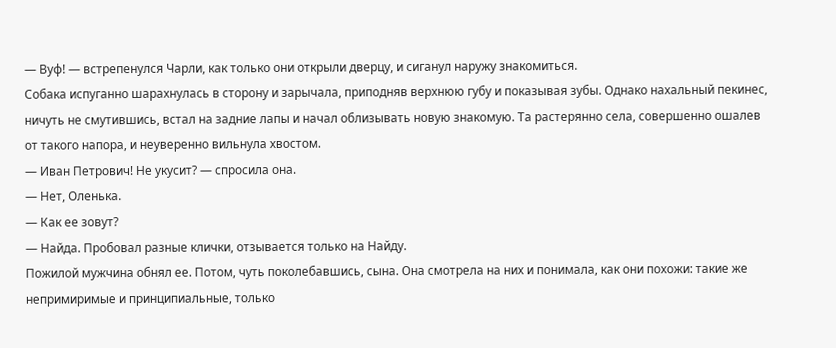— Вуф! — встрепенулся Чарли, как только они открыли дверцу, и сиганул наружу знакомиться.
Собака испуганно шарахнулась в сторону и зарычала, приподняв верхнюю губу и показывая зубы. Однако нахальный пекинес, ничуть не смутившись, встал на задние лапы и начал облизывать новую знакомую. Та растерянно села, совершенно ошалев от такого напора, и неуверенно вильнула хвостом.
— Иван Петрович! Не укусит? — спросила она.
— Нет, Оленька.
— Как ее зовут?
— Найда. Пробовал разные клички, отзывается только на Найду.
Пожилой мужчина обнял ее. Потом, чуть поколебавшись, сына. Она смотрела на них и понимала, как они похожи: такие же непримиримые и принципиальные, только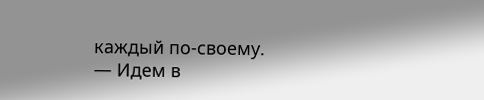каждый по-своему.
— Идем в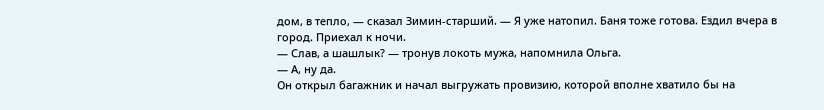дом, в тепло, — сказал Зимин-старший. — Я уже натопил. Баня тоже готова. Ездил вчера в город. Приехал к ночи.
— Слав, а шашлык? — тронув локоть мужа, напомнила Ольга.
— А, ну да.
Он открыл багажник и начал выгружать провизию, которой вполне хватило бы на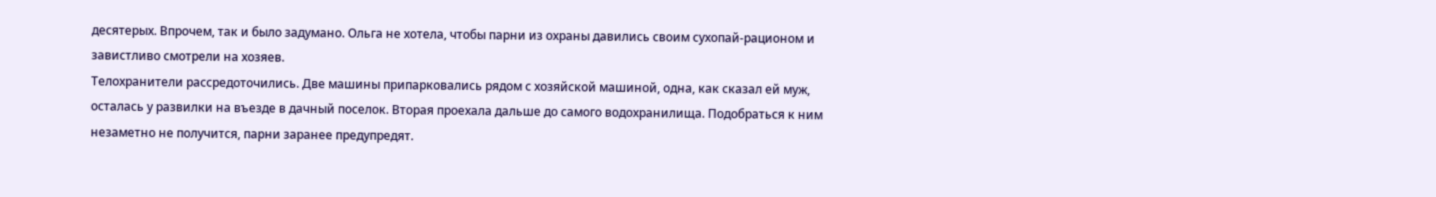десятерых. Впрочем, так и было задумано. Ольга не хотела, чтобы парни из охраны давились своим сухопай-рационом и завистливо смотрели на хозяев.
Телохранители рассредоточились. Две машины припарковались рядом с хозяйской машиной, одна, как сказал ей муж, осталась у развилки на въезде в дачный поселок. Вторая проехала дальше до самого водохранилища. Подобраться к ним незаметно не получится, парни заранее предупредят.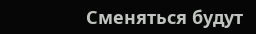Сменяться будут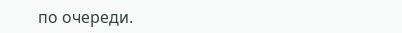по очереди.